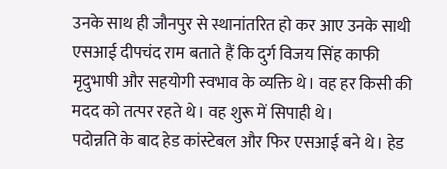उनके साथ ही जौनपुर से स्थानांतरित हो कर आए उनके साथी एसआई दीपचंद राम बताते हैं कि दुर्ग विजय सिंह काफी मृदुभाषी और सहयोगी स्वभाव के व्यक्ति थे। वह हर किसी की मदद को तत्पर रहते थे। वह शुरू में सिपाही थे।
पदोन्नति के बाद हेड कांस्टेबल और फिर एसआई बने थे। हेड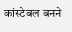कांस्टेबल बनने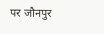पर जौनपुर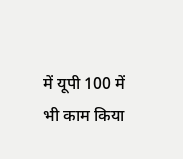में यूपी 100 में भी काम किया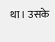था। उसके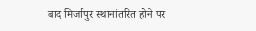बाद मिर्जापुर स्थानांतरित होने पर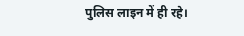पुलिस लाइन में ही रहे।